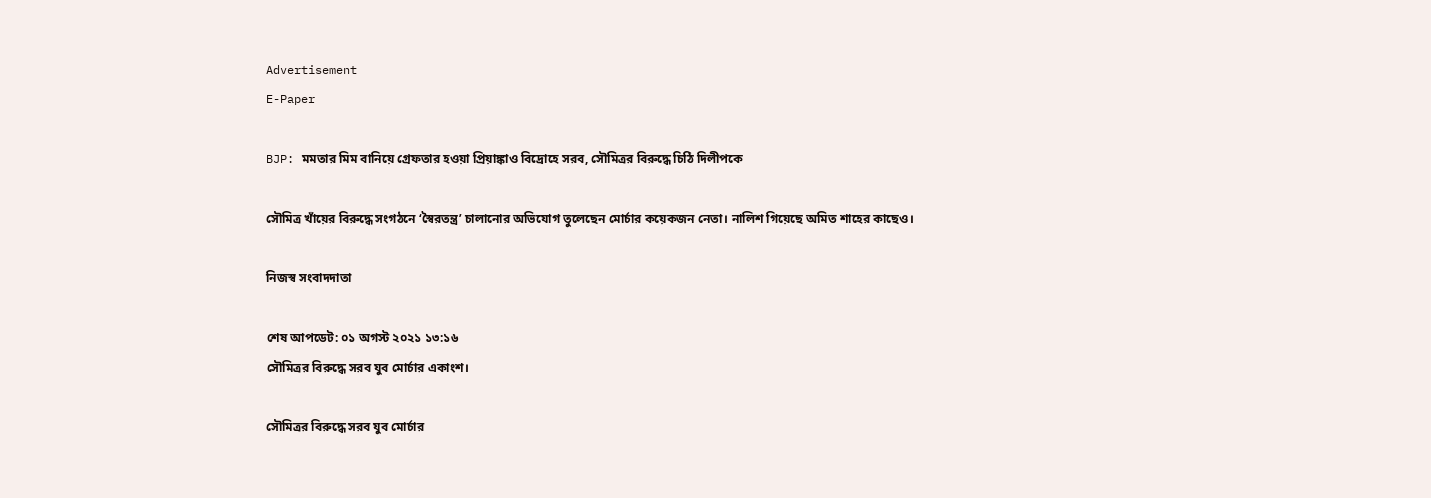Advertisement
E-Paper

BJP: মমতার মিম বানিয়ে গ্রেফতার হওয়া প্রিয়াঙ্কাও বিদ্রোহে সরব, সৌমিত্রর বিরুদ্ধে চিঠি দিলীপকে

সৌমিত্র খাঁয়ের বিরুদ্ধে সংগঠনে ‘স্বৈরতন্ত্র’ চালানোর অভিযোগ তুলেছেন মোর্চার কয়েকজন নেতা। নালিশ গিয়েছে অমিত শাহের কাছেও।

নিজস্ব সংবাদদাতা

শেষ আপডেট: ০১ অগস্ট ২০২১ ১৩:১৬
সৌমিত্রর বিরুদ্ধে সরব যুব মোর্চার একাংশ।

সৌমিত্রর বিরুদ্ধে সরব যুব মোর্চার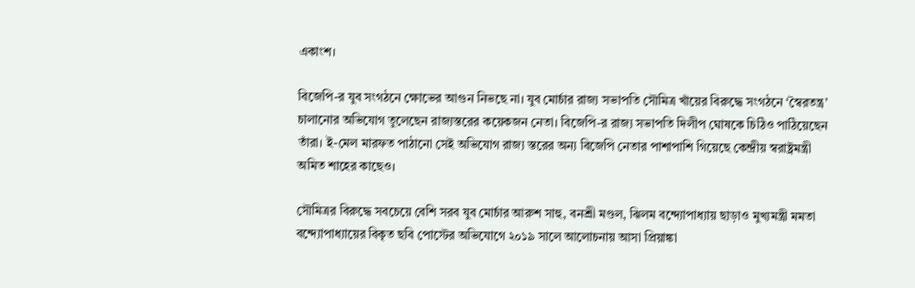একাংশ।

বিজেপি-র যুব সংগঠনে ক্ষোভের আগুন নিভছে না। যুব মোর্চার রাজ্য সভাপতি সৌমিত্র খাঁয়ের বিরুদ্ধে সংগঠনে ‘স্বৈরতন্ত্র’ চালানোর অভিযোগ তুলেছেন রাজ্যস্তরের কয়েকজন নেতা। বিজেপি-র রাজ্য সভাপতি দিলীপ ঘোষকে চিঠিও পাঠিয়েছেন তাঁরা। ই-মেল মারফত পাঠানো সেই অভিযোগ রাজ্য স্তরের অন্য বিজেপি নেতার পাশাপাশি গিয়েছে কেন্দ্রীয় স্বরাষ্ট্রমন্ত্রী অমিত শাহের কাছেও।

সৌমিত্রর বিরুদ্ধে সবচেয়ে বেশি সরব যুব মোর্চার আরুশ সাহু, বনশ্রী মণ্ডল, ঝিলম বন্দ্যোপাধ্যায় ছাড়াও মুখ্যমন্ত্রী মমতা বন্দ্যোপাধ্যায়ের বিকৃত ছবি পোস্টের অভিযোগে ২০১৯ সালে আলোচনায় আসা প্রিয়াঙ্কা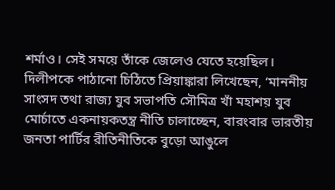শর্মাও। সেই সময়ে তাঁকে জেলেও যেতে হয়েছিল। দিলীপকে পাঠানো চিঠিতে প্রিয়াঙ্কারা লিখেছেন, ‘মাননীয় সাংসদ তথা রাজ্য যুব সভাপতি সৌমিত্র খাঁ মহাশয় যুব মোর্চাতে একনায়কতন্ত্র নীতি চালাচ্ছেন, বারংবার ভারতীয় জনতা পার্টির রীতিনীতিকে বুড়ো আঙুলে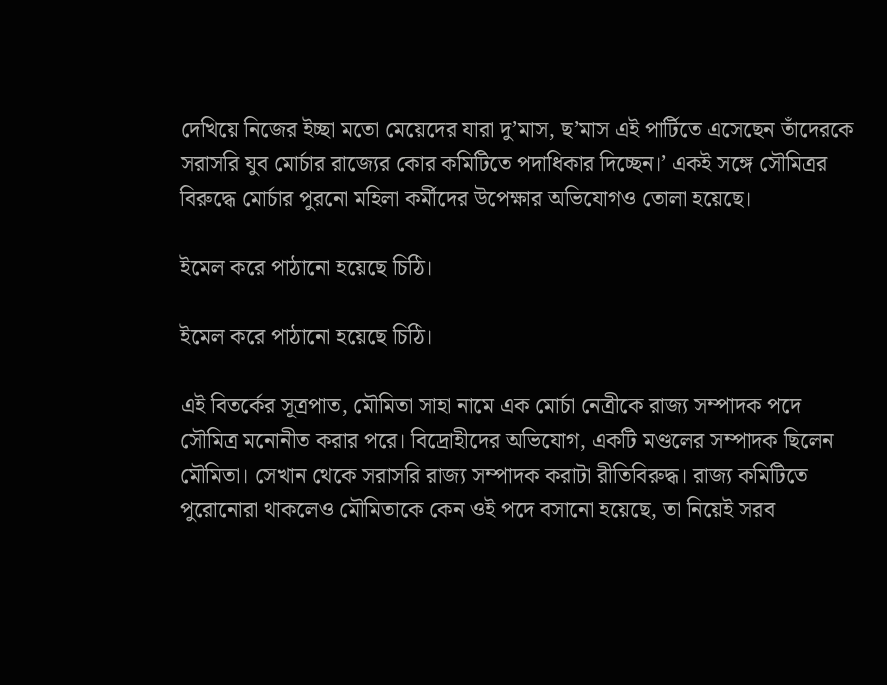দেখিয়ে নিজের ইচ্ছা মতো মেয়েদের যারা দু’মাস, ছ’মাস এই পার্টিতে এসেছেন তাঁদেরকে সরাসরি যুব মোর্চার রাজ্যের কোর কমিটিতে পদাধিকার দিচ্ছেন।’ একই সঙ্গে সৌমিত্রর বিরুদ্ধে মোর্চার পুরনো মহিলা কর্মীদের উপেক্ষার অভিযোগও তোলা হয়েছে।

ইমেল করে পাঠানো হয়েছে চিঠি।

ইমেল করে পাঠানো হয়েছে চিঠি।

এই বিতর্কের সূত্রপাত, মৌমিতা সাহা নামে এক মোর্চা নেত্রীকে রাজ্য সম্পাদক পদে সৌমিত্র মনোনীত করার পরে। বিদ্রোহীদের অভিযোগ, একটি মণ্ডলের সম্পাদক ছিলেন মৌমিতা। সেখান থেকে সরাসরি রাজ্য সম্পাদক করাটা রীতিবিরুদ্ধ। রাজ্য কমিটিতে পুরোনোরা থাকলেও মৌমিতাকে কেন ওই পদে বসানো হয়েছে, তা নিয়েই সরব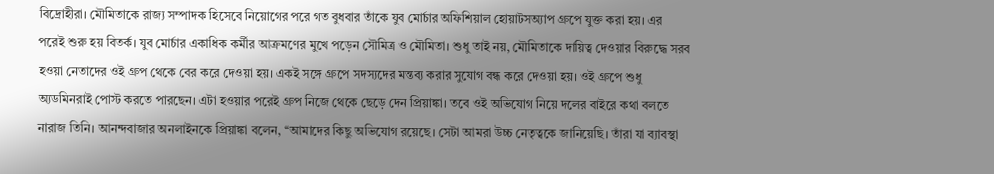বিদ্রোহীরা। মৌমিতাকে রাজ্য সম্পাদক হিসেবে নিয়োগের পরে গত বুধবার তাঁকে যুব মোর্চার অফিশিয়াল হোয়াটসঅ্যাপ গ্রুপে যুক্ত করা হয়। এর পরেই শুরু হয় বিতর্ক। যুব মোর্চার একাধিক কর্মীর আক্রমণের মুখে পড়েন সৌমিত্র ও মৌমিতা। শুধু তাই নয়, মৌমিতাকে দায়িত্ব দেওয়ার বিরুদ্ধে সরব হওয়া নেতাদের ওই গ্রুপ থেকে বের করে দেওয়া হয়। একই সঙ্গে গ্রুপে সদস্যদের মন্তব্য করার সুযোগ বন্ধ করে দেওয়া হয়। ওই গ্রুপে শুধু অ্যডমিনরাই পোস্ট করতে পারছেন। এটা হওয়ার পরেই গ্রুপ নিজে থেকে ছেড়ে দেন প্রিয়াঙ্কা। তবে ওই অভিযোগ নিয়ে দলের বাইরে কথা বলতে নারাজ তিনি। আনন্দবাজার অনলাইনকে প্রিয়াঙ্কা বলেন, ‘‘আমাদের কিছু অভিযোগ রয়েছে। সেটা আমরা উচ্চ নেতৃত্বকে জানিয়েছি। তাঁরা যা ব্যাবস্থা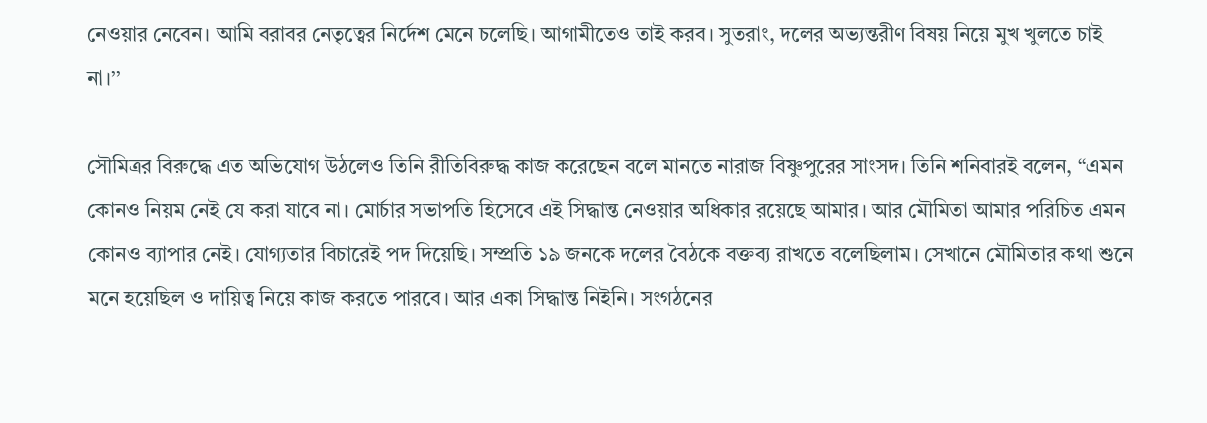নেওয়ার নেবেন। আমি বরাবর নেতৃত্বের নির্দেশ মেনে চলেছি। আগামীতেও তাই করব। সুতরাং, দলের অভ্যন্তরীণ বিষয় নিয়ে মুখ খুলতে চাই না।’’

সৌমিত্রর বিরুদ্ধে এত অভিযোগ উঠলেও তিনি রীতিবিরুদ্ধ কাজ করেছেন বলে মানতে নারাজ বিষ্ণুপুরের সাংসদ। তিনি শনিবারই বলেন, ‘‘এমন কোনও নিয়ম নেই যে করা যাবে না। মোর্চার সভাপতি হিসেবে এই সিদ্ধান্ত নেওয়ার অধিকার রয়েছে আমার। আর মৌমিতা আমার পরিচিত এমন কোনও ব্যাপার নেই। যোগ্যতার বিচারেই পদ দিয়েছি। সম্প্রতি ১৯ জনকে দলের বৈঠকে বক্তব্য রাখতে বলেছিলাম। সেখানে মৌমিতার কথা শুনে মনে হয়েছিল ও দায়িত্ব নিয়ে কাজ করতে পারবে। আর একা সিদ্ধান্ত নিইনি। সংগঠনের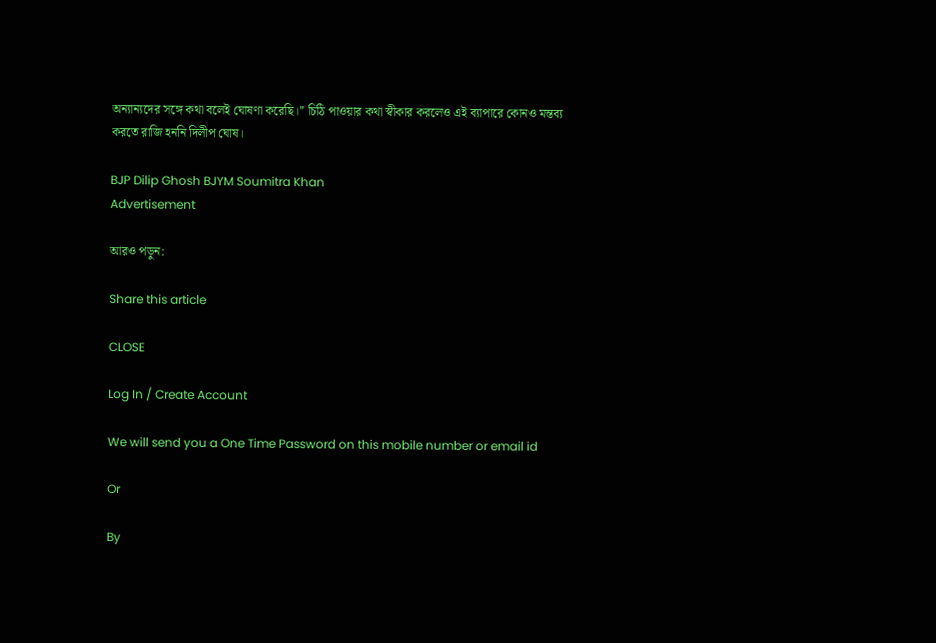অন্যান্যদের সঙ্গে কথা বলেই ঘোষণা করেছি।’’ চিঠি পাওয়ার কথা স্বীকার করলেও এই ব্যাপারে কোনও মন্তব্য করতে রাজি হননি দিলীপ ঘোষ।

BJP Dilip Ghosh BJYM Soumitra Khan
Advertisement

আরও পড়ুন:

Share this article

CLOSE

Log In / Create Account

We will send you a One Time Password on this mobile number or email id

Or

By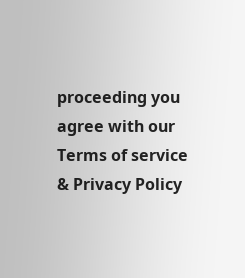proceeding you agree with our Terms of service & Privacy Policy